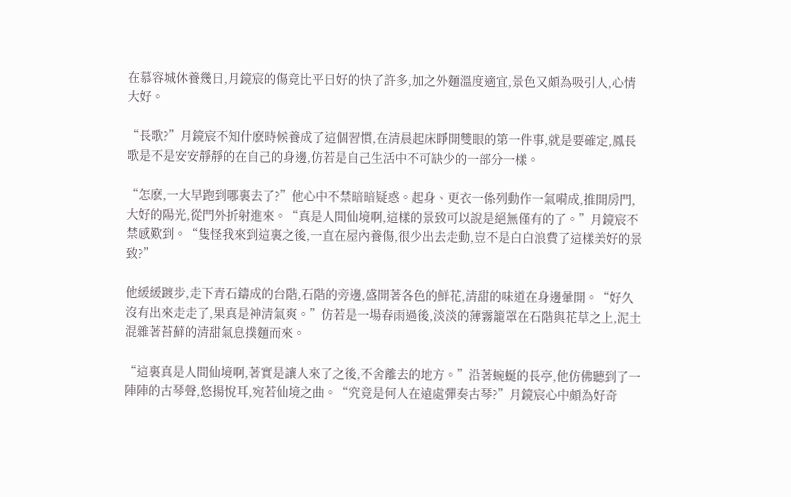在慕容城休養幾日,月鏡宸的傷竟比平日好的快了許多,加之外麵溫度適宜,景色又頗為吸引人,心情大好。

“長歌?”月鏡宸不知什麽時候養成了這個習慣,在清晨起床睜開雙眼的第一件事,就是要確定,鳳長歌是不是安安靜靜的在自己的身邊,仿若是自己生活中不可缺少的一部分一樣。

“怎麽,一大早跑到哪裏去了?”他心中不禁暗暗疑惑。起身、更衣一係列動作一氣嗬成,推開房門,大好的陽光,從門外折射進來。“真是人間仙境啊,這樣的景致可以說是絕無僅有的了。”月鏡宸不禁感歎到。“隻怪我來到這裏之後,一直在屋內養傷,很少出去走動,豈不是白白浪費了這樣美好的景致?”

他緩緩踱步,走下青石鑄成的台階,石階的旁邊,盛開著各色的鮮花,清甜的味道在身邊暈開。“好久沒有出來走走了,果真是神清氣爽。”仿若是一場春雨過後,淡淡的薄霧籠罩在石階與花草之上,泥土混雜著苔蘚的清甜氣息撲麵而來。

“這裏真是人間仙境啊,著實是讓人來了之後,不舍離去的地方。”沿著蜿蜒的長亭,他仿佛聽到了一陣陣的古琴聲,悠揚悅耳,宛若仙境之曲。“究竟是何人在遠處彈奏古琴?”月鏡宸心中頗為好奇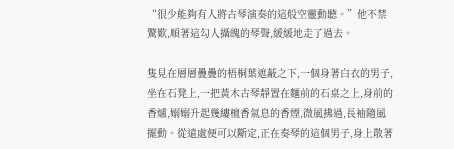“很少能夠有人將古琴演奏的這般空靈動聽。”他不禁驚歎,順著這勾人攝魄的琴聲,緩緩地走了過去。

隻見在層層疊疊的梧桐葉遮蔽之下,一個身著白衣的男子,坐在石凳上,一把黃木古琴靜置在麵前的石桌之上,身前的香爐,嫋嫋升起幾縷檀香氣息的香煙,微風拂過,長袖隨風擺動。從遠處便可以斷定,正在奏琴的這個男子,身上散著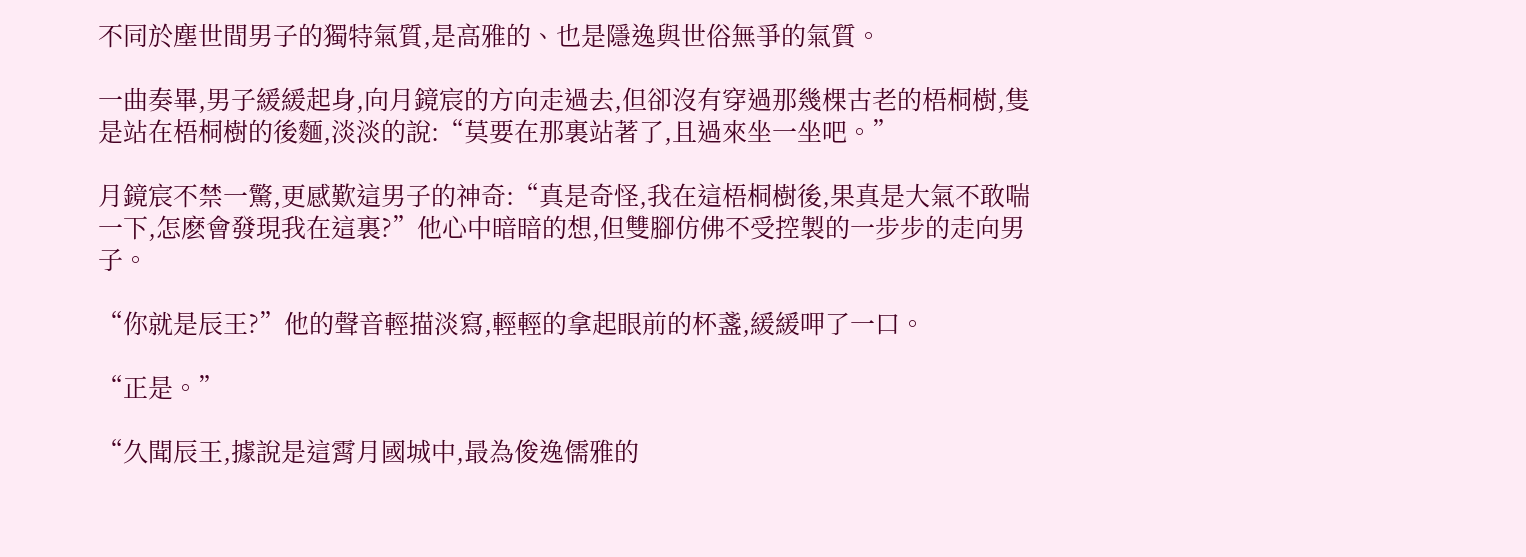不同於塵世間男子的獨特氣質,是高雅的、也是隱逸與世俗無爭的氣質。

一曲奏畢,男子緩緩起身,向月鏡宸的方向走過去,但卻沒有穿過那幾棵古老的梧桐樹,隻是站在梧桐樹的後麵,淡淡的說:“莫要在那裏站著了,且過來坐一坐吧。”

月鏡宸不禁一驚,更感歎這男子的神奇:“真是奇怪,我在這梧桐樹後,果真是大氣不敢喘一下,怎麽會發現我在這裏?”他心中暗暗的想,但雙腳仿佛不受控製的一步步的走向男子。

“你就是辰王?”他的聲音輕描淡寫,輕輕的拿起眼前的杯盞,緩緩呷了一口。

“正是。”

“久聞辰王,據說是這霄月國城中,最為俊逸儒雅的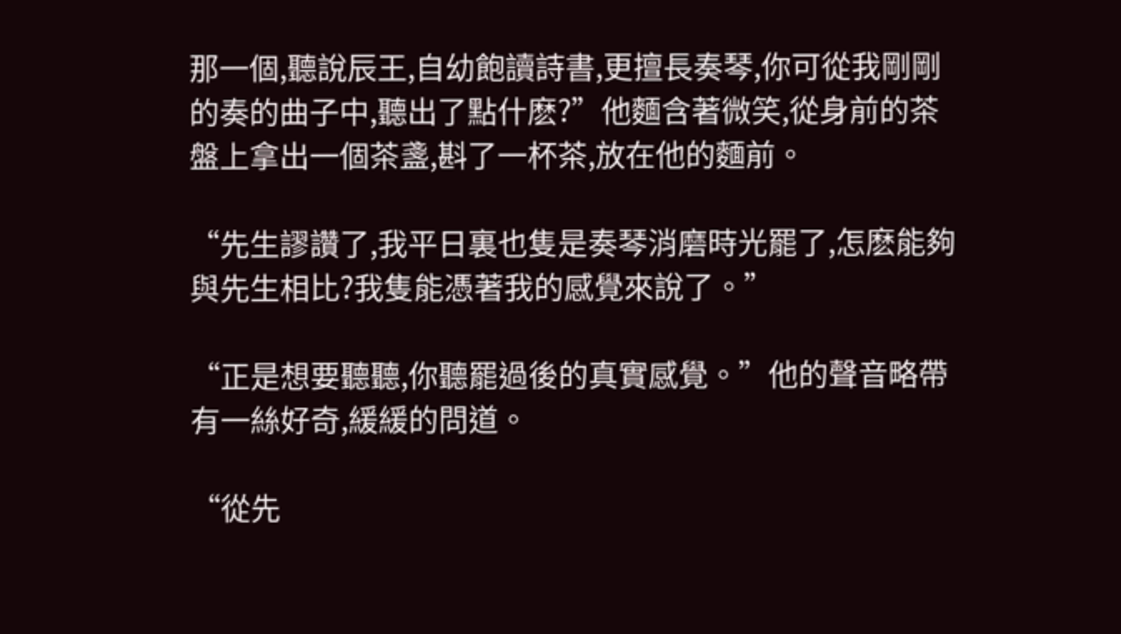那一個,聽說辰王,自幼飽讀詩書,更擅長奏琴,你可從我剛剛的奏的曲子中,聽出了點什麽?”他麵含著微笑,從身前的茶盤上拿出一個茶盞,斟了一杯茶,放在他的麵前。

“先生謬讚了,我平日裏也隻是奏琴消磨時光罷了,怎麽能夠與先生相比?我隻能憑著我的感覺來說了。”

“正是想要聽聽,你聽罷過後的真實感覺。”他的聲音略帶有一絲好奇,緩緩的問道。

“從先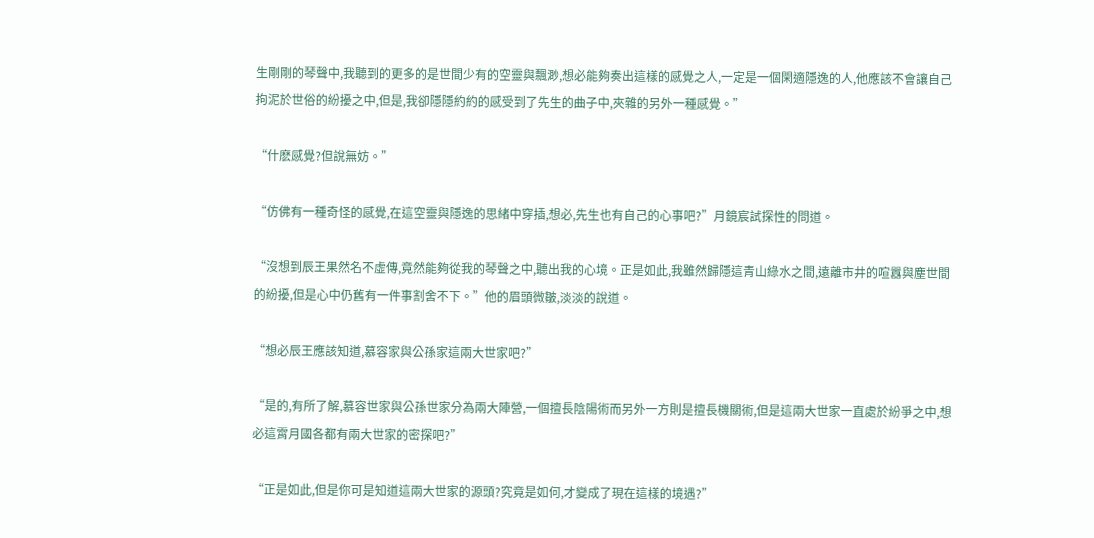生剛剛的琴聲中,我聽到的更多的是世間少有的空靈與飄渺,想必能夠奏出這樣的感覺之人,一定是一個閑適隱逸的人,他應該不會讓自己拘泥於世俗的紛擾之中,但是,我卻隱隱約約的感受到了先生的曲子中,夾雜的另外一種感覺。”

“什麽感覺?但說無妨。”

“仿佛有一種奇怪的感覺,在這空靈與隱逸的思緒中穿插,想必,先生也有自己的心事吧?”月鏡宸試探性的問道。

“沒想到辰王果然名不虛傳,竟然能夠從我的琴聲之中,聽出我的心境。正是如此,我雖然歸隱這青山綠水之間,遠離市井的喧囂與塵世間的紛擾,但是心中仍舊有一件事割舍不下。”他的眉頭微皺,淡淡的說道。

“想必辰王應該知道,慕容家與公孫家這兩大世家吧?”

“是的,有所了解,慕容世家與公孫世家分為兩大陣營,一個擅長陰陽術而另外一方則是擅長機關術,但是這兩大世家一直處於紛爭之中,想必這霄月國各都有兩大世家的密探吧?”

“正是如此,但是你可是知道這兩大世家的源頭?究竟是如何,才變成了現在這樣的境遇?”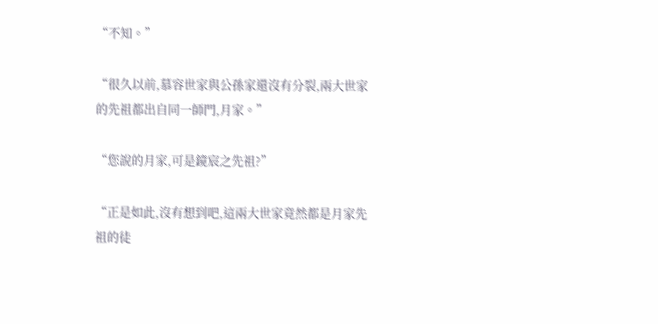“不知。”

“很久以前,慕容世家與公孫家還沒有分裂,兩大世家的先祖都出自同一師門,月家。”

“您說的月家,可是鏡宸之先祖?”

“正是如此,沒有想到吧,這兩大世家竟然都是月家先祖的徒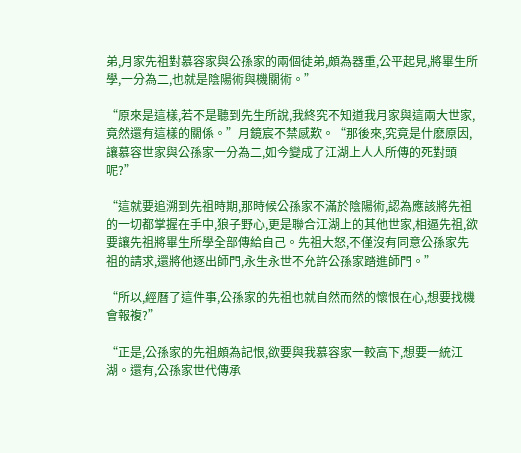弟,月家先祖對慕容家與公孫家的兩個徒弟,頗為器重,公平起見,將畢生所學,一分為二,也就是陰陽術與機關術。”

“原來是這樣,若不是聽到先生所說,我終究不知道我月家與這兩大世家,竟然還有這樣的關係。”月鏡宸不禁感歎。“那後來,究竟是什麽原因,讓慕容世家與公孫家一分為二,如今變成了江湖上人人所傳的死對頭呢?”

“這就要追溯到先祖時期,那時候公孫家不滿於陰陽術,認為應該將先祖的一切都掌握在手中,狼子野心,更是聯合江湖上的其他世家,相逼先祖,欲要讓先祖將畢生所學全部傳給自己。先祖大怒,不僅沒有同意公孫家先祖的請求,還將他逐出師門,永生永世不允許公孫家踏進師門。”

“所以,經曆了這件事,公孫家的先祖也就自然而然的懷恨在心,想要找機會報複?”

“正是,公孫家的先祖頗為記恨,欲要與我慕容家一較高下,想要一統江湖。還有,公孫家世代傳承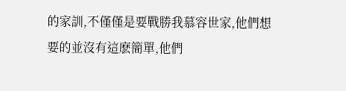的家訓,不僅僅是要戰勝我慕容世家,他們想要的並沒有這麽簡單,他們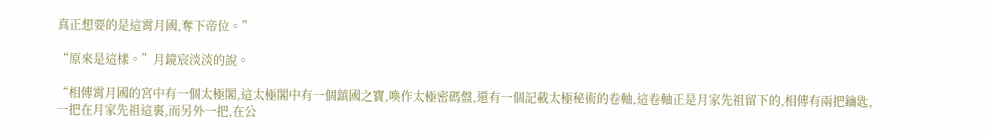真正想要的是這霄月國,奪下帝位。”

“原來是這樣。”月鏡宸淡淡的說。

“相傳霄月國的宮中有一個太極閣,這太極閣中有一個鎮國之寶,喚作太極密碼盤,還有一個記載太極秘術的卷軸,這卷軸正是月家先祖留下的,相傳有兩把鑰匙,一把在月家先祖這裏,而另外一把,在公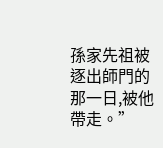孫家先祖被逐出師門的那一日,被他帶走。”